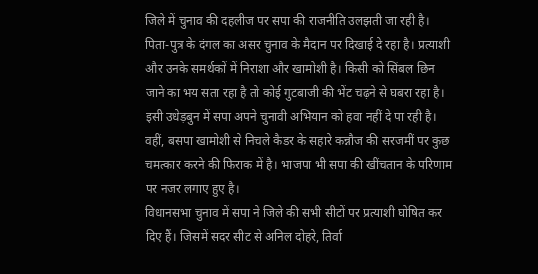जिले में चुनाव की दहलीज पर सपा की राजनीति उलझती जा रही है। पिता-पुत्र के दंगल का असर चुनाव के मैदान पर दिखाई दे रहा है। प्रत्याशी और उनके समर्थकों में निराशा और खामोशी है। किसी को सिंबल छिन जाने का भय सता रहा है तो कोई गुटबाजी की भेंट चढ़ने से घबरा रहा है। इसी उधेड़बुन में सपा अपने चुनावी अभियान को हवा नहीं दे पा रही है। वहीं, बसपा खामोशी से निचले कैडर के सहारे कन्नौज की सरजमीं पर कुछ चमत्कार करने की फिराक में है। भाजपा भी सपा की खींचतान के परिणाम पर नजर लगाए हुए है।
विधानसभा चुनाव में सपा ने जिले की सभी सीटों पर प्रत्याशी घोषित कर दिए हैं। जिसमें सदर सीट से अनिल दोहरे, तिर्वा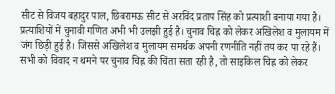सीट से विजय बहादुर पाल, छिबरामऊ सीट से अरविंद प्रताप सिंह को प्रत्याशी बनाया गया है। प्रत्याशियों में चुनावी गणित अभी भी उलझी हुई है। चुनाव चिह्न को लेकर अखिलेश व मुलायम में जंग छिड़ी हुई है। जिससे अखिलेश व मुलायम समर्थक अपनी रणनीति नहीं तय कर पा रहे हैं।
सभी को विवाद न थमने पर चुनाव चिह्न की चिंता सता रही है, तो साइकिल चिह्न को लेकर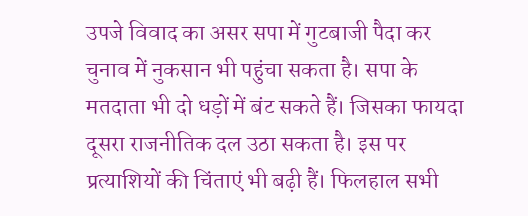उपजे विवाद का असर सपा में गुटबाजी पैदा कर चुनाव में नुकसान भी पहुंचा सकता है। सपा के मतदाता भी दो धड़ों में बंट सकते हैं। जिसका फायदा दूसरा राजनीतिक दल उठा सकता है। इस पर प्रत्याशियों की चिंताएं भी बढ़ी हैं। फिलहाल सभी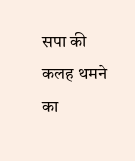सपा की कलह थमने का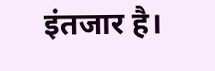इंतजार है।